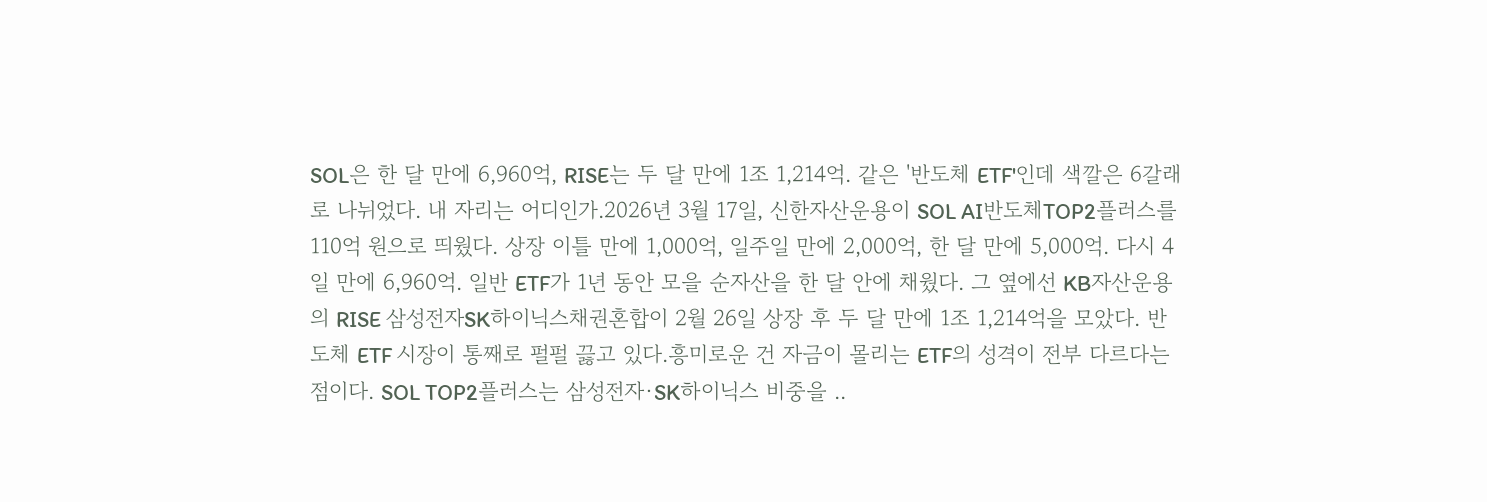SOL은 한 달 만에 6,960억, RISE는 두 달 만에 1조 1,214억. 같은 '반도체 ETF'인데 색깔은 6갈래로 나뉘었다. 내 자리는 어디인가.2026년 3월 17일, 신한자산운용이 SOL AI반도체TOP2플러스를 110억 원으로 띄웠다. 상장 이틀 만에 1,000억, 일주일 만에 2,000억, 한 달 만에 5,000억. 다시 4일 만에 6,960억. 일반 ETF가 1년 동안 모을 순자산을 한 달 안에 채웠다. 그 옆에선 KB자산운용의 RISE 삼성전자SK하이닉스채권혼합이 2월 26일 상장 후 두 달 만에 1조 1,214억을 모았다. 반도체 ETF 시장이 통째로 펄펄 끓고 있다.흥미로운 건 자금이 몰리는 ETF의 성격이 전부 다르다는 점이다. SOL TOP2플러스는 삼성전자·SK하이닉스 비중을 ..